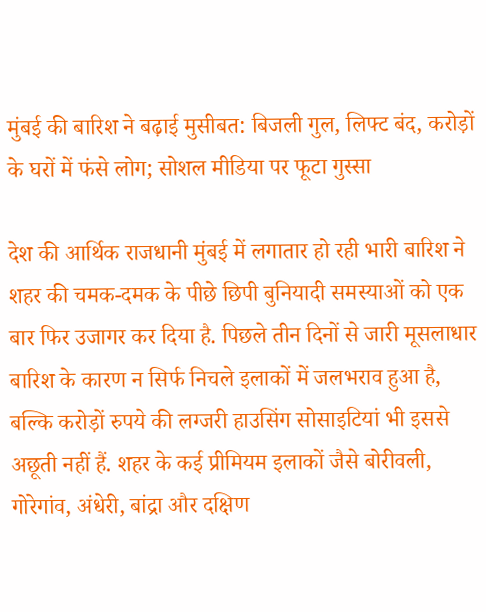मुंबई की बारिश ने बढ़ाई मुसीबत: बिजली गुल, लिफ्ट बंद, करोड़ों के घरों में फंसे लोग; सोशल मीडिया पर फूटा गुस्सा

देश की आर्थिक राजधानी मुंबई में लगातार हो रही भारी बारिश ने शहर की चमक-दमक के पीछे छिपी बुनियादी समस्याओं को एक बार फिर उजागर कर दिया है. पिछले तीन दिनों से जारी मूसलाधार बारिश के कारण न सिर्फ निचले इलाकों में जलभराव हुआ है, बल्कि करोड़ों रुपये की लग्जरी हाउसिंग सोसाइटियां भी इससे अछूती नहीं हैं. शहर के कई प्रीमियम इलाकों जैसे बोरीवली, गोरेगांव, अंधेरी, बांद्रा और दक्षिण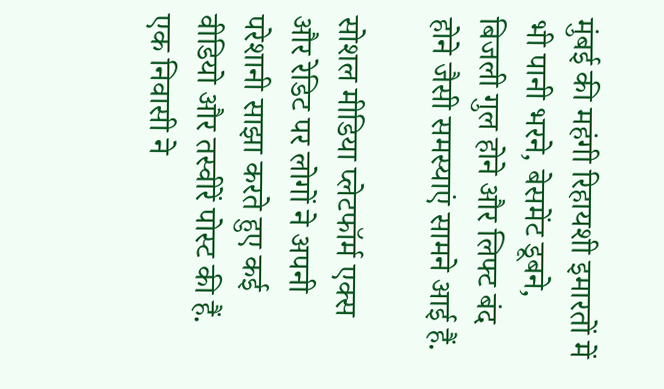मुंबई की महंगी रिहायशी इमारतों में भी पानी भरने, बेसमेंट डूबने, बिजली गुल होने और लिफ्ट बंद होने जैसी समस्याएं सामने आई हैं.

सोशल मीडिया प्लेटफॉर्म एक्स और रेडिट पर लोगों ने अपनी परेशानी साझा करते हुए कई वीडियो और तस्वीरें पोस्ट की हैं. एक निवासी ने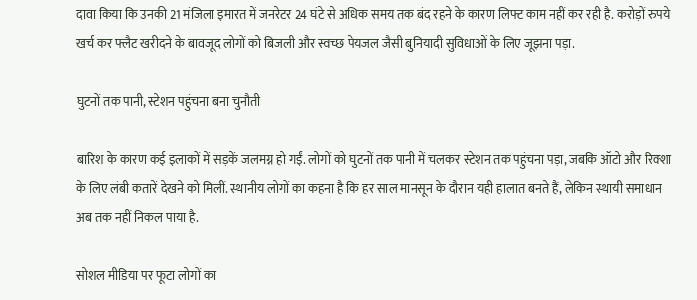दावा किया कि उनकी 21 मंजिला इमारत में जनरेटर 24 घंटे से अधिक समय तक बंद रहने के कारण लिफ्ट काम नहीं कर रही है. करोड़ों रुपये खर्च कर फ्लैट खरीदने के बावजूद लोगों को बिजली और स्वच्छ पेयजल जैसी बुनियादी सुविधाओं के लिए जूझना पड़ा.

घुटनों तक पानी, स्टेशन पहुंचना बना चुनौती

बारिश के कारण कई इलाकों में सड़कें जलमग्न हो गईं. लोगों को घुटनों तक पानी में चलकर स्टेशन तक पहुंचना पड़ा, जबकि ऑटो और रिक्शा के लिए लंबी कतारें देखने को मिलीं. स्थानीय लोगों का कहना है कि हर साल मानसून के दौरान यही हालात बनते हैं, लेकिन स्थायी समाधान अब तक नहीं निकल पाया है.

सोशल मीडिया पर फूटा लोगों का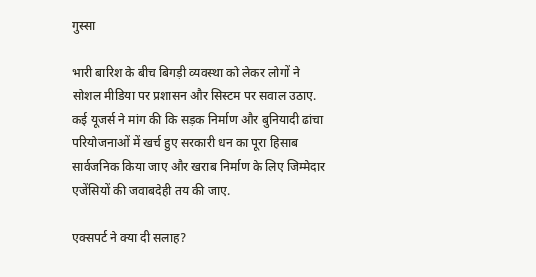गुस्सा

भारी बारिश के बीच बिगड़ी व्यवस्था को लेकर लोगों ने सोशल मीडिया पर प्रशासन और सिस्टम पर सवाल उठाए. कई यूजर्स ने मांग की कि सड़क निर्माण और बुनियादी ढांचा परियोजनाओं में खर्च हुए सरकारी धन का पूरा हिसाब सार्वजनिक किया जाए और खराब निर्माण के लिए जिम्मेदार एजेंसियों की जवाबदेही तय की जाए.

एक्सपर्ट ने क्या दी सलाह?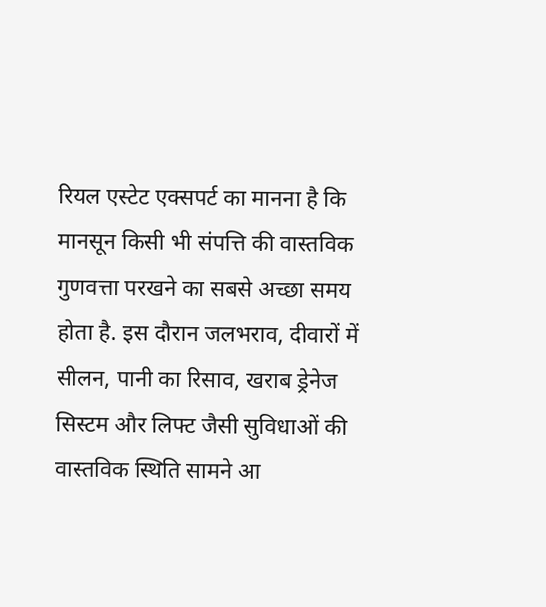रियल एस्टेट एक्सपर्ट का मानना है कि मानसून किसी भी संपत्ति की वास्तविक गुणवत्ता परखने का सबसे अच्छा समय होता है. इस दौरान जलभराव, दीवारों में सीलन, पानी का रिसाव, खराब ड्रेनेज सिस्टम और लिफ्ट जैसी सुविधाओं की वास्तविक स्थिति सामने आ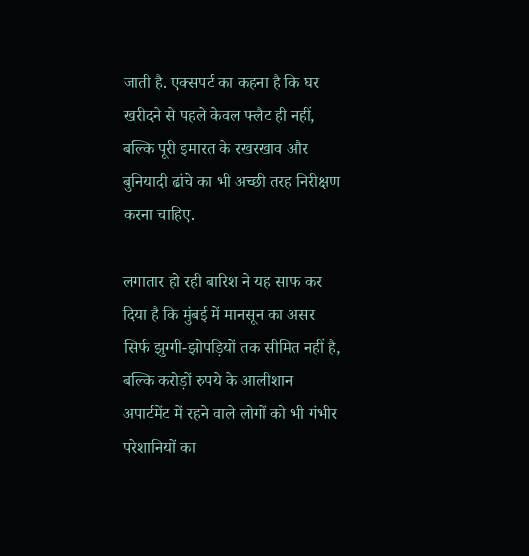जाती है. एक्सपर्ट का कहना है कि घर खरीदने से पहले केवल फ्लैट ही नहीं, बल्कि पूरी इमारत के रखरखाव और बुनियादी ढांचे का भी अच्छी तरह निरीक्षण करना चाहिए.

लगातार हो रही बारिश ने यह साफ कर दिया है कि मुंबई में मानसून का असर सिर्फ झुग्गी-झोपड़ियों तक सीमित नहीं है, बल्कि करोड़ों रुपये के आलीशान अपार्टमेंट में रहने वाले लोगों को भी गंभीर परेशानियों का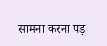सामना करना पड़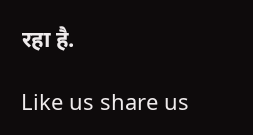रहा है.

Like us share us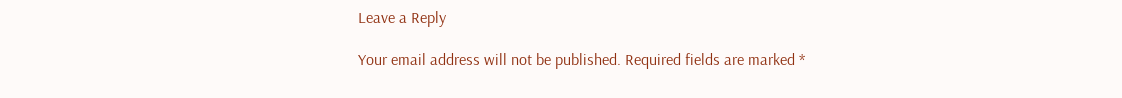Leave a Reply

Your email address will not be published. Required fields are marked *